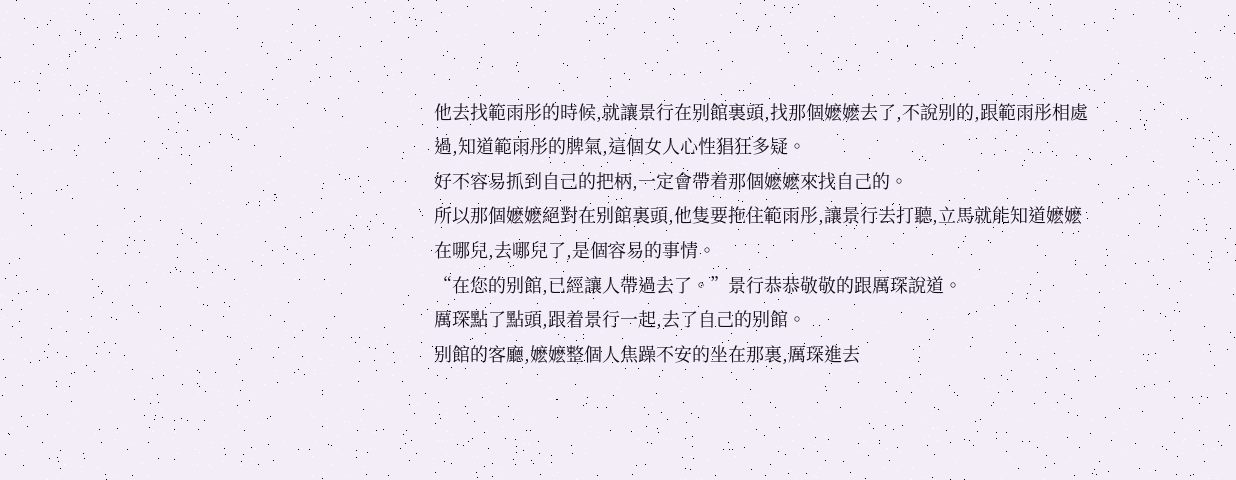他去找範雨彤的時候,就讓景行在别館裏頭,找那個嬷嬷去了,不說别的,跟範雨彤相處過,知道範雨彤的脾氣,這個女人心性猖狂多疑。
好不容易抓到自己的把柄,一定會帶着那個嬷嬷來找自己的。
所以那個嬷嬷絕對在别館裏頭,他隻要拖住範雨彤,讓景行去打聽,立馬就能知道嬷嬷在哪兒,去哪兒了,是個容易的事情。
“在您的别館,已經讓人帶過去了。”景行恭恭敬敬的跟厲琛說道。
厲琛點了點頭,跟着景行一起,去了自己的别館。
别館的客廳,嬷嬷整個人焦躁不安的坐在那裏,厲琛進去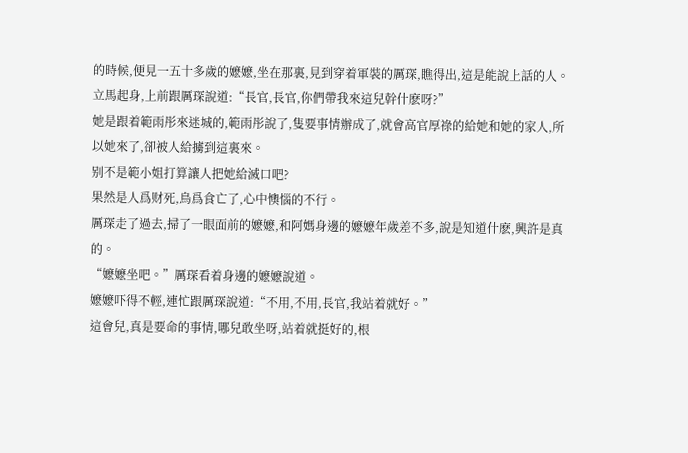的時候,便見一五十多歲的嬷嬷,坐在那裏,見到穿着軍裝的厲琛,瞧得出,這是能說上話的人。
立馬起身,上前跟厲琛說道:“長官,長官,你們帶我來這兒幹什麽呀?”
她是跟着範雨彤來迷城的,範雨彤說了,隻要事情辦成了,就會高官厚祿的給她和她的家人,所以她來了,卻被人給擄到這裏來。
别不是範小姐打算讓人把她給滅口吧?
果然是人爲财死,鳥爲食亡了,心中懊惱的不行。
厲琛走了過去,掃了一眼面前的嬷嬷,和阿媽身邊的嬷嬷年歲差不多,說是知道什麽,興許是真的。
“嬷嬷坐吧。”厲琛看着身邊的嬷嬷說道。
嬷嬷吓得不輕,連忙跟厲琛說道:“不用,不用,長官,我站着就好。”
這會兒,真是要命的事情,哪兒敢坐呀,站着就挺好的,根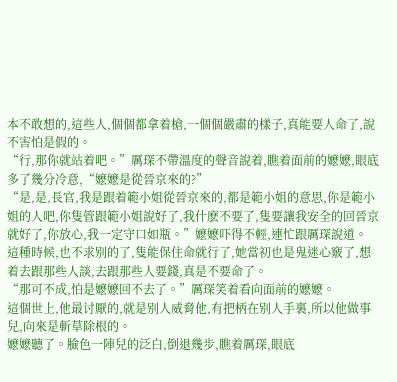本不敢想的,這些人,個個都拿着槍,一個個嚴肅的樣子,真能要人命了,說不害怕是假的。
“行,那你就站着吧。”厲琛不帶溫度的聲音說着,瞧着面前的嬷嬷,眼底多了幾分冷意,“嬷嬷是從晉京來的?”
“是,是,長官,我是跟着範小姐從晉京來的,都是範小姐的意思,你是範小姐的人吧,你隻管跟範小姐說好了,我什麽不要了,隻要讓我安全的回晉京就好了,你放心,我一定守口如瓶。”嬷嬷吓得不輕,連忙跟厲琛說道。
這種時候,也不求别的了,隻能保住命就行了,她當初也是鬼迷心竅了,想着去跟那些人談,去跟那些人要錢,真是不要命了。
“那可不成,怕是嬷嬷回不去了。”厲琛笑着看向面前的嬷嬷。
這個世上,他最讨厭的,就是别人威脅他,有把柄在别人手裏,所以他做事兒,向來是斬草除根的。
嬷嬷聽了。臉色一陣兒的泛白,倒退幾步,瞧着厲琛,眼底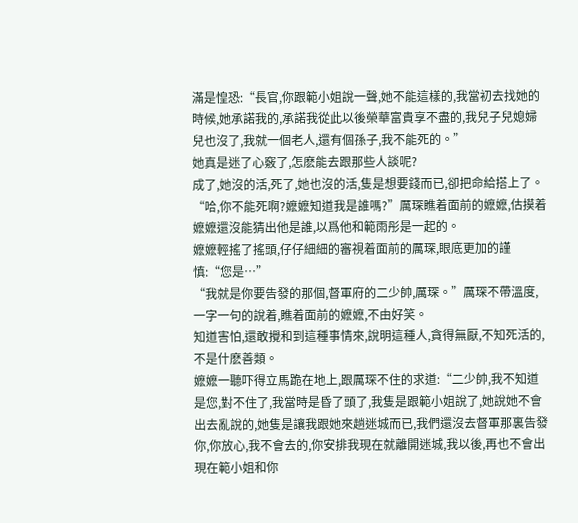滿是惶恐:“長官,你跟範小姐說一聲,她不能這樣的,我當初去找她的時候,她承諾我的,承諾我從此以後榮華富貴享不盡的,我兒子兒媳婦兒也沒了,我就一個老人,還有個孫子,我不能死的。”
她真是迷了心竅了,怎麽能去跟那些人談呢?
成了,她沒的活,死了,她也沒的活,隻是想要錢而已,卻把命給搭上了。
“哈,你不能死啊?嬷嬷知道我是誰嗎?”厲琛瞧着面前的嬷嬷,估摸着嬷嬷還沒能猜出他是誰,以爲他和範雨彤是一起的。
嬷嬷輕搖了搖頭,仔仔細細的審視着面前的厲琛,眼底更加的謹慎:“您是…”
“我就是你要告發的那個,督軍府的二少帥,厲琛。”厲琛不帶溫度,一字一句的說着,瞧着面前的嬷嬷,不由好笑。
知道害怕,還敢攪和到這種事情來,說明這種人,貪得無厭,不知死活的,不是什麽善類。
嬷嬷一聽吓得立馬跪在地上,跟厲琛不住的求道:“二少帥,我不知道是您,對不住了,我當時是昏了頭了,我隻是跟範小姐說了,她說她不會出去亂說的,她隻是讓我跟她來趟迷城而已,我們還沒去督軍那裏告發你,你放心,我不會去的,你安排我現在就離開迷城,我以後,再也不會出現在範小姐和你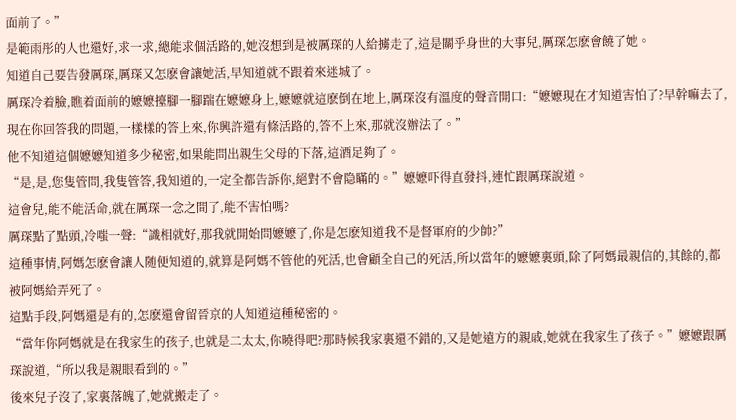面前了。”
是範雨彤的人也還好,求一求,總能求個活路的,她沒想到是被厲琛的人給擄走了,這是關乎身世的大事兒,厲琛怎麽會饒了她。
知道自己要告發厲琛,厲琛又怎麽會讓她活,早知道就不跟着來迷城了。
厲琛冷着臉,瞧着面前的嬷嬷擡腳一腳踹在嬷嬷身上,嬷嬷就這麽倒在地上,厲琛沒有溫度的聲音開口:“嬷嬷現在才知道害怕了?早幹嘛去了,現在你回答我的問題,一樣樣的答上來,你興許還有條活路的,答不上來,那就沒辦法了。”
他不知道這個嬷嬷知道多少秘密,如果能問出親生父母的下落,這酒足夠了。
“是,是,您隻管問,我隻管答,我知道的,一定全都告訴你,絕對不會隐瞞的。”嬷嬷吓得直發抖,連忙跟厲琛說道。
這會兒,能不能活命,就在厲琛一念之間了,能不害怕嗎?
厲琛點了點頭,冷嗤一聲:“識相就好,那我就開始問嬷嬷了,你是怎麽知道我不是督軍府的少帥?”
這種事情,阿媽怎麽會讓人随便知道的,就算是阿媽不管他的死活,也會顧全自己的死活,所以當年的嬷嬷裏頭,除了阿媽最親信的,其餘的,都被阿媽給弄死了。
這點手段,阿媽還是有的,怎麽還會留晉京的人知道這種秘密的。
“當年你阿媽就是在我家生的孩子,也就是二太太,你曉得吧?那時候我家裏還不錯的,又是她遠方的親戚,她就在我家生了孩子。”嬷嬷跟厲琛說道,“所以我是親眼看到的。”
後來兒子沒了,家裏落魄了,她就搬走了。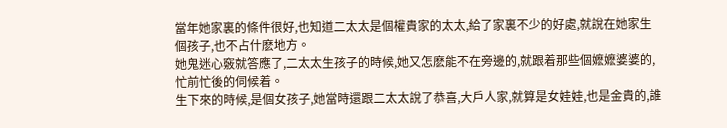當年她家裏的條件很好,也知道二太太是個權貴家的太太,給了家裏不少的好處,就說在她家生個孩子,也不占什麽地方。
她鬼迷心竅就答應了,二太太生孩子的時候,她又怎麽能不在旁邊的,就跟着那些個嬷嬷婆婆的,忙前忙後的伺候着。
生下來的時候,是個女孩子,她當時還跟二太太說了恭喜,大戶人家,就算是女娃娃,也是金貴的,誰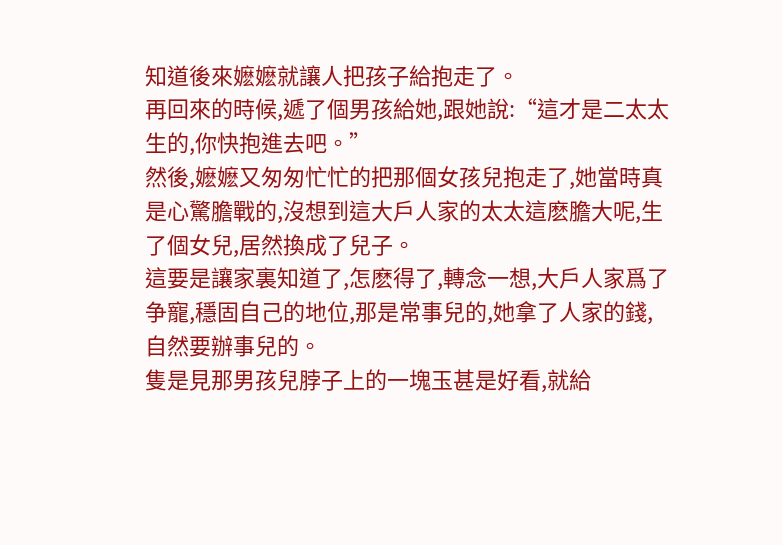知道後來嬷嬷就讓人把孩子給抱走了。
再回來的時候,遞了個男孩給她,跟她說:“這才是二太太生的,你快抱進去吧。”
然後,嬷嬷又匆匆忙忙的把那個女孩兒抱走了,她當時真是心驚膽戰的,沒想到這大戶人家的太太這麽膽大呢,生了個女兒,居然換成了兒子。
這要是讓家裏知道了,怎麽得了,轉念一想,大戶人家爲了争寵,穩固自己的地位,那是常事兒的,她拿了人家的錢,自然要辦事兒的。
隻是見那男孩兒脖子上的一塊玉甚是好看,就給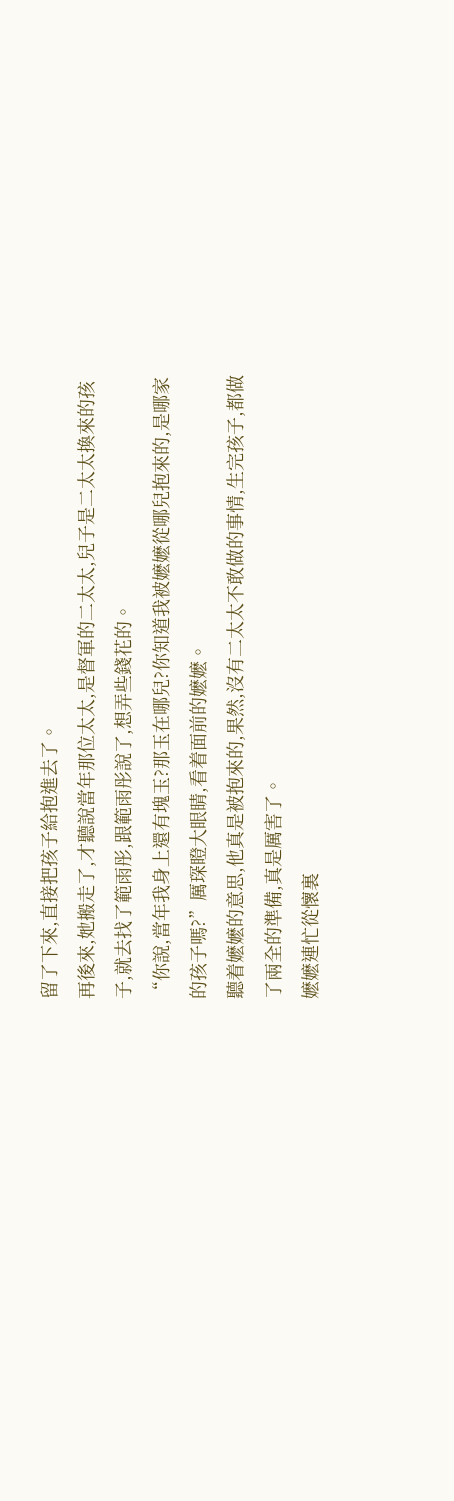留了下來,直接把孩子給抱進去了。
再後來,她搬走了,才聽說當年那位太太,是督軍的二太太,兒子是二太太換來的孩子,就去找了範雨彤,跟範雨彤說了,想弄些錢花的。
“你說,當年我身上還有塊玉?那玉在哪兒?你知道我被嬷嬷從哪兒抱來的,是哪家的孩子嗎?”厲琛瞪大眼睛,看着面前的嬷嬷。
聽着嬷嬷的意思,他真是被抱來的,果然,沒有二太太不敢做的事情,生完孩子,都做了兩全的準備,真是厲害了。
嬷嬷連忙從懷裏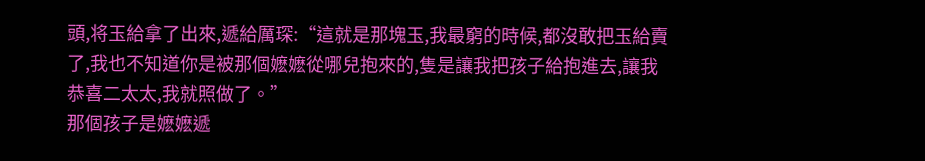頭,将玉給拿了出來,遞給厲琛:“這就是那塊玉,我最窮的時候,都沒敢把玉給賣了,我也不知道你是被那個嬷嬷從哪兒抱來的,隻是讓我把孩子給抱進去,讓我恭喜二太太,我就照做了。”
那個孩子是嬷嬷遞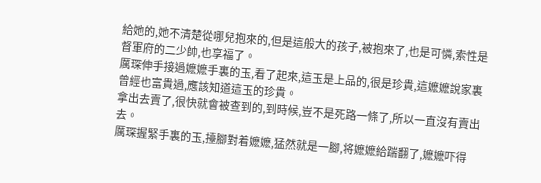給她的,她不清楚從哪兒抱來的,但是這般大的孩子,被抱來了,也是可憐,索性是督軍府的二少帥,也享福了。
厲琛伸手接過嬷嬷手裏的玉,看了起來,這玉是上品的,很是珍貴,這嬷嬷說家裏曾經也富貴過,應該知道這玉的珍貴。
拿出去賣了,很快就會被查到的,到時候,豈不是死路一條了,所以一直沒有賣出去。
厲琛握緊手裏的玉,擡腳對着嬷嬷,猛然就是一腳,将嬷嬷給踹翻了,嬷嬷吓得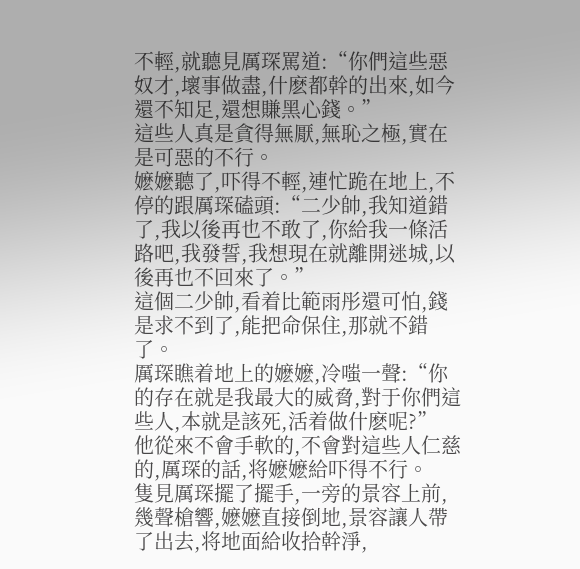不輕,就聽見厲琛罵道:“你們這些惡奴才,壞事做盡,什麽都幹的出來,如今還不知足,還想賺黑心錢。”
這些人真是貪得無厭,無恥之極,實在是可惡的不行。
嬷嬷聽了,吓得不輕,連忙跪在地上,不停的跟厲琛磕頭:“二少帥,我知道錯了,我以後再也不敢了,你給我一條活路吧,我發誓,我想現在就離開迷城,以後再也不回來了。”
這個二少帥,看着比範雨彤還可怕,錢是求不到了,能把命保住,那就不錯了。
厲琛瞧着地上的嬷嬷,冷嗤一聲:“你的存在就是我最大的威脅,對于你們這些人,本就是該死,活着做什麽呢?”
他從來不會手軟的,不會對這些人仁慈的,厲琛的話,将嬷嬷給吓得不行。
隻見厲琛擺了擺手,一旁的景容上前,幾聲槍響,嬷嬷直接倒地,景容讓人帶了出去,将地面給收拾幹淨,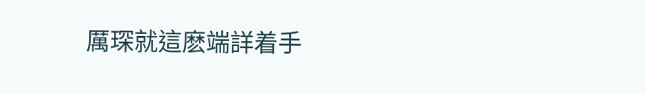厲琛就這麽端詳着手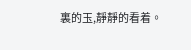裏的玉,靜靜的看着。